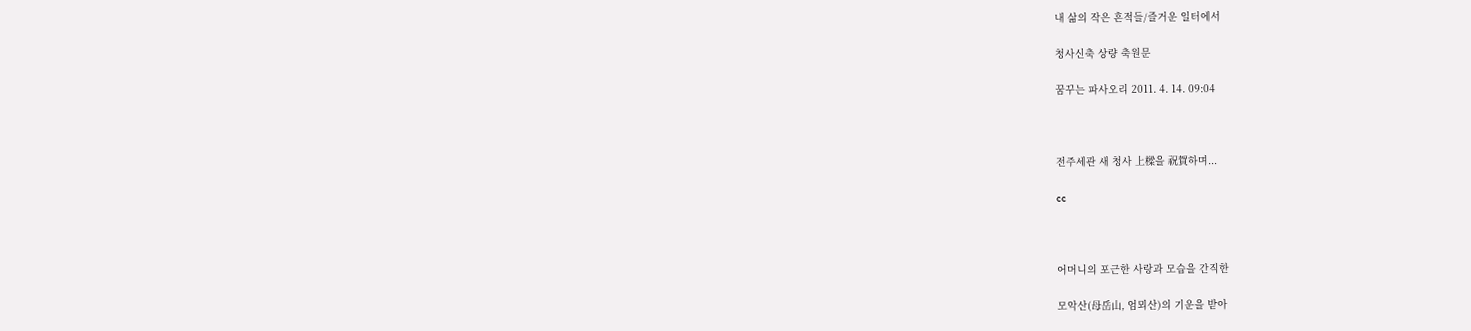내 삶의 작은 흔적들/즐거운 일터에서

청사신축 상량 축원문

꿈꾸는 파사오리 2011. 4. 14. 09:04



전주세관 새 청사 上樑을 祝賀하며...

cc



어머니의 포근한 사랑과 모습을 간직한

모악산(母岳山, 엄뫼산)의 기운을 받아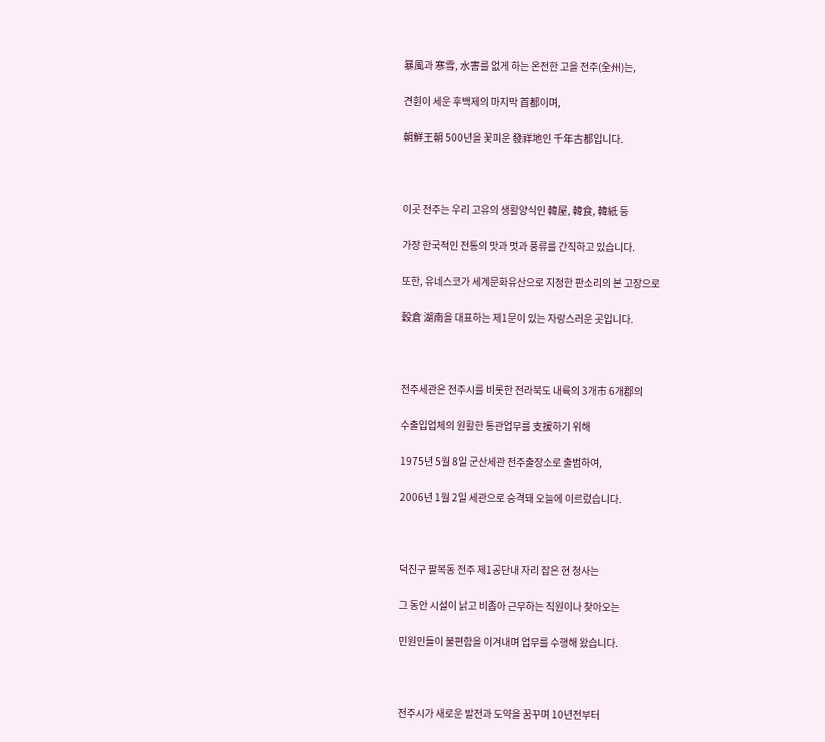暴風과 寒雪, 水害를 없게 하는 온전한 고을 전주(全州)는,

견휜이 세운 후백제의 마지막 首都이며,

朝鮮王朝 500년을 꽃피운 發祥地인 千年古都입니다.



이곳 전주는 우리 고유의 생활양식인 韓屋, 韓食, 韓紙 등

가장 한국적인 전통의 맛과 멋과 풍류를 간직하고 있습니다.

또한, 유네스코가 세계문화유산으로 지정한 판소리의 본 고장으로

穀倉 湖南을 대표하는 제1문이 있는 자랑스러운 곳입니다.



전주세관은 전주시를 비롯한 전라북도 내륙의 3개市 6개郡의

수출입업체의 원활한 통관업무를 支援하기 위해

1975년 5월 8일 군산세관 전주출장소로 출범하여,

2006년 1월 2일 세관으로 승격돼 오늘에 이르렀습니다.



덕진구 팔복동 전주 제1공단내 자리 잡은 현 청사는

그 동안 시설이 낡고 비좁아 근무하는 직원이나 찾아오는

민원인들이 불편함을 이겨내며 업무를 수행해 왔습니다.



전주시가 새로운 발전과 도약을 꿈꾸며 10년전부터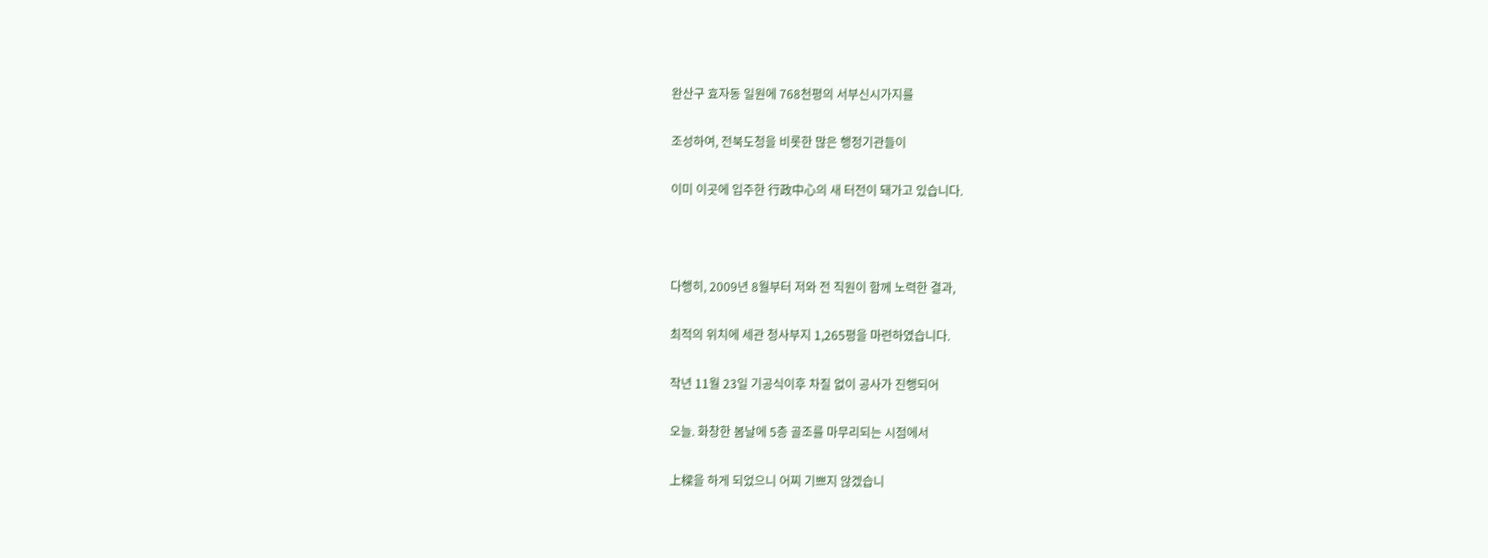완산구 효자동 일원에 768천평의 서부신시가지를

조성하여, 전북도청을 비롯한 많은 행정기관들이

이미 이곳에 입주한 行政中心의 새 터전이 돼가고 있습니다.



다행히, 2009년 8월부터 저와 전 직원이 함께 노력한 결과,

최적의 위치에 세관 청사부지 1,265평을 마련하였습니다.

작년 11월 23일 기공식이후 차질 없이 공사가 진행되어

오늘. 화창한 봄날에 5층 골조를 마무리되는 시점에서

上樑을 하게 되었으니 어찌 기쁘지 않겠습니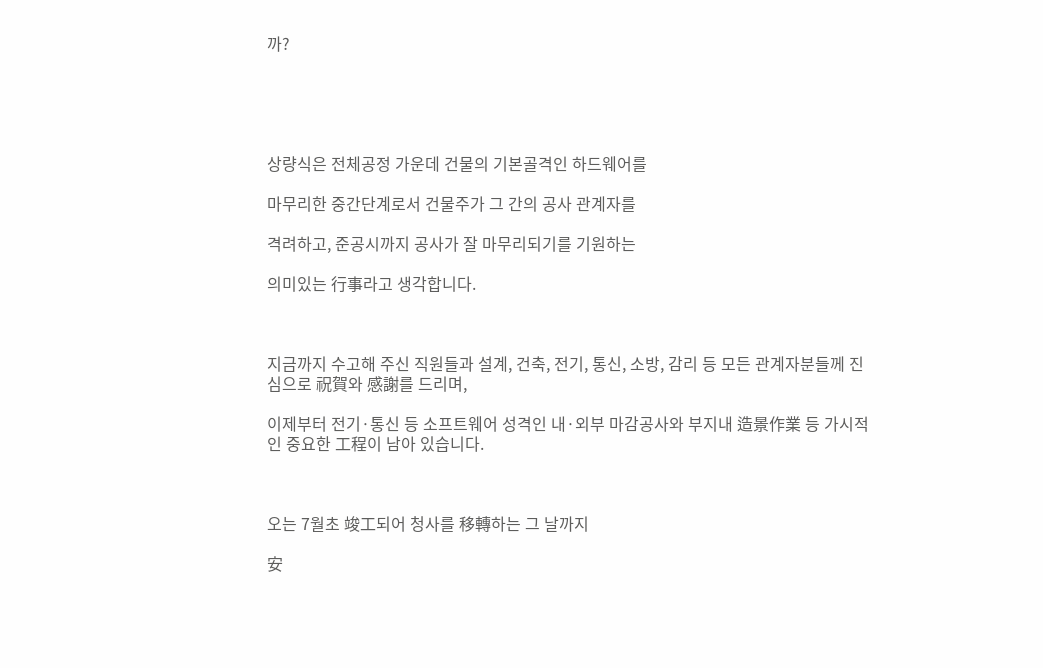까?





상량식은 전체공정 가운데 건물의 기본골격인 하드웨어를

마무리한 중간단계로서 건물주가 그 간의 공사 관계자를

격려하고, 준공시까지 공사가 잘 마무리되기를 기원하는

의미있는 行事라고 생각합니다.



지금까지 수고해 주신 직원들과 설계, 건축, 전기, 통신, 소방, 감리 등 모든 관계자분들께 진심으로 祝賀와 感謝를 드리며,

이제부터 전기·통신 등 소프트웨어 성격인 내·외부 마감공사와 부지내 造景作業 등 가시적인 중요한 工程이 남아 있습니다.



오는 7월초 竣工되어 청사를 移轉하는 그 날까지

安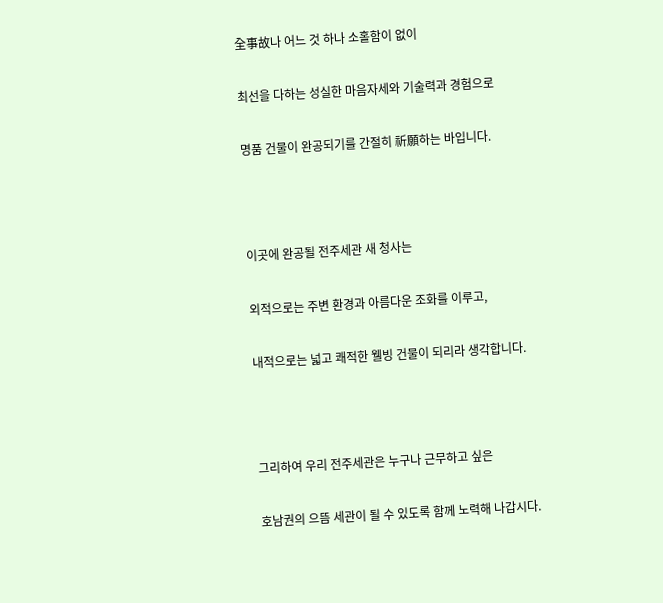全事故나 어느 것 하나 소홀함이 없이

최선을 다하는 성실한 마음자세와 기술력과 경험으로

명품 건물이 완공되기를 간절히 祈願하는 바입니다.



이곳에 완공될 전주세관 새 청사는

외적으로는 주변 환경과 아름다운 조화를 이루고,

내적으로는 넓고 쾌적한 웰빙 건물이 되리라 생각합니다.



그리하여 우리 전주세관은 누구나 근무하고 싶은

호남권의 으뜸 세관이 될 수 있도록 함께 노력해 나갑시다.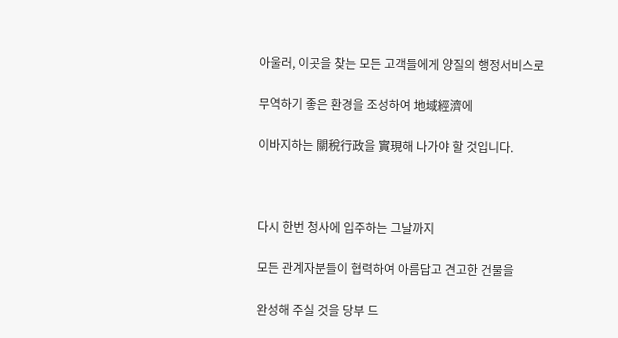아울러, 이곳을 찾는 모든 고객들에게 양질의 행정서비스로

무역하기 좋은 환경을 조성하여 地域經濟에

이바지하는 關稅行政을 實現해 나가야 할 것입니다.



다시 한번 청사에 입주하는 그날까지

모든 관계자분들이 협력하여 아름답고 견고한 건물을

완성해 주실 것을 당부 드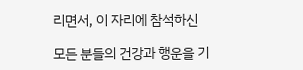리면서, 이 자리에 참석하신

모든 분들의 건강과 행운을 기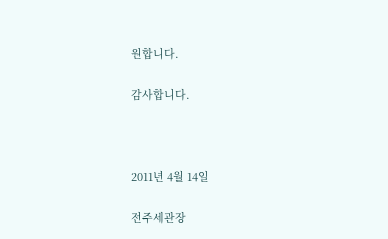원합니다.

감사합니다.



2011년 4월 14일

전주세관장